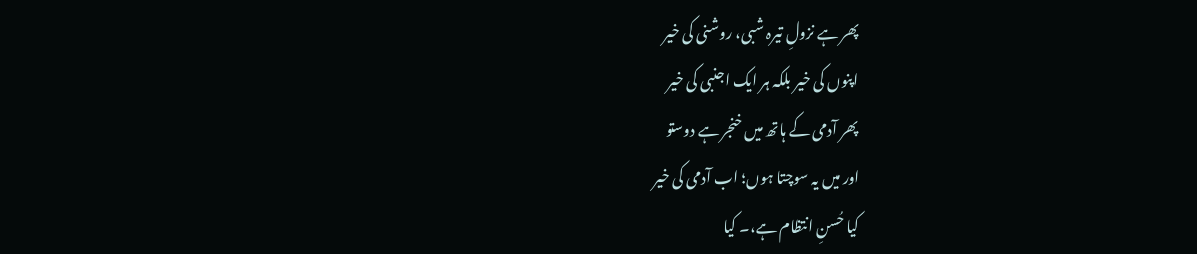پھر ہے نزولِ تیرہ شبی، روشنی کی خیر
اپنوں کی خیر بلکہ ہر ایک اجنبی کی خیر
پھر آدمی کے ہاتھ میں خنجر ہے دوستو
اور میں یہ سوچتا ہوں؛ اب آدمی کی خیر
کیا حُسنِ انتظام ہے،۔ کیا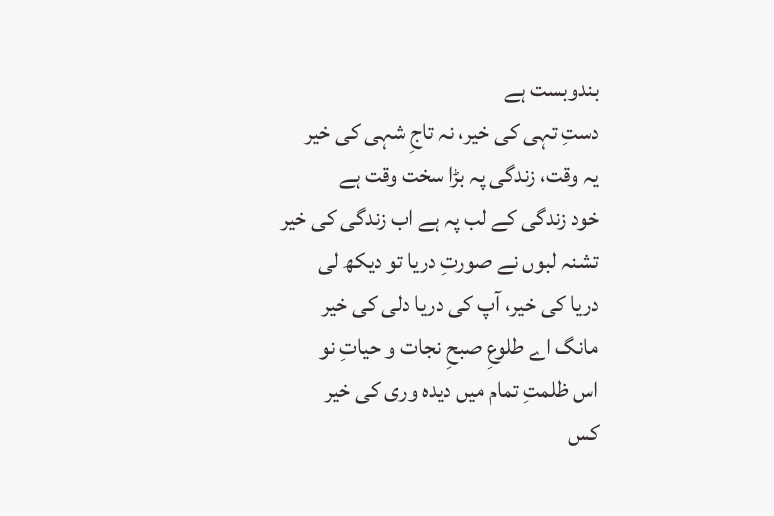بندوبست ہے
دستِ تہی کی خیر، نہ تاجِ شہی کی خیر
یہ وقت، زندگی پہ بڑا سخت وقت ہے
خود زندگی کے لب پہ ہے اب زندگی کی خیر
تشنہ لبوں نے صورتِ دریا تو دیکھ لی
دریا کی خیر، آپ کی دریا دلی کی خیر
مانگ اے طلوعِ صبحِ نجات و حیاتِ نو
اس ظلمتِ تمام میں دیدہ وری کی خیر
کس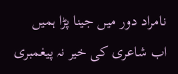نامراد دور میں جینا پڑا ہمیں
اب شاعری کی خیر نہ پیغمبری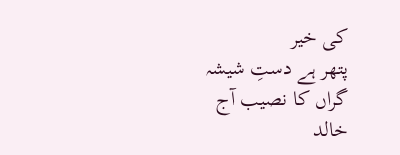کی خیر
پتھر ہے دستِ شیشہ گراں کا نصیب آج
خالد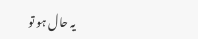یہ حال ہو تو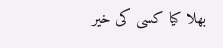بھلا کیا کسی کی خیر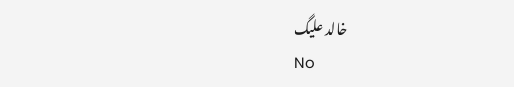خالد علیگ
No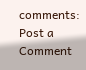comments:
Post a Comment